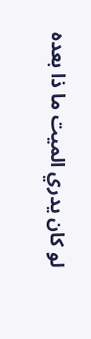لو كان يدري الميت ما ذا بعده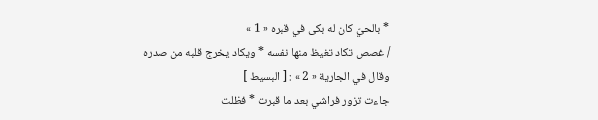* بالحيّ كان له بكى في قبره « 1 »
/ غصص تكاد تغيظ منها نفسه * ويكاد يخرج قلبه من صدره
وقال في الجارية « 2 » : [ البسيط ]
جاءت تزور فراشي بعد ما قبرت * فظلت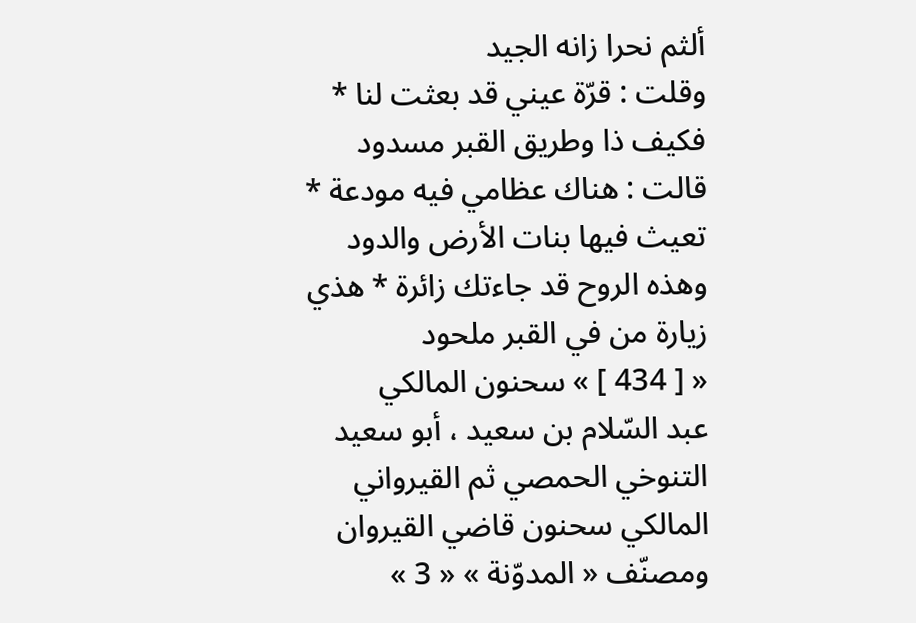ألثم نحرا زانه الجيد
وقلت : قرّة عيني قد بعثت لنا * فكيف ذا وطريق القبر مسدود
قالت : هناك عظامي فيه مودعة * تعيث فيها بنات الأرض والدود
وهذه الروح قد جاءتك زائرة * هذي زيارة من في القبر ملحود
« [ 434 ] » سحنون المالكي
عبد السّلام بن سعيد ، أبو سعيد التنوخي الحمصي ثم القيرواني المالكي سحنون قاضي القيروان ومصنّف « المدوّنة » « 3 »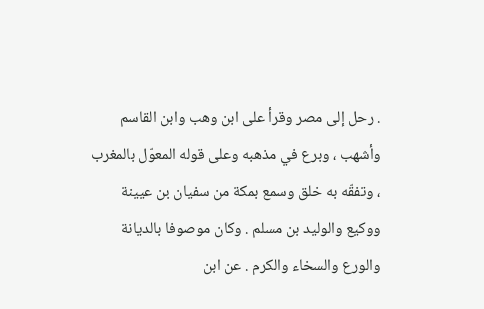. رحل إلى مصر وقرأ على ابن وهب وابن القاسم وأشهب ، وبرع في مذهبه وعلى قوله المعوّل بالمغرب ، وتفقّه به خلق وسمع بمكة من سفيان بن عيينة ووكيع والوليد بن مسلم . وكان موصوفا بالديانة والورع والسخاء والكرم . عن ابن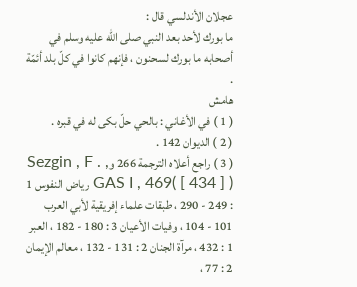عجلان الأندلسي قال :
ما بورك لأحد بعد النبي صلى اللّه عليه وسلم في أصحابه ما بورك لسحنون ، فإنهم كانوا في كلّ بلد أئمّة .
هامش
( 1 ) في الأغاني : بالحي حلّ بكى له في قبره .
( 2 ) الديوان 142 .
( 3 ) راجع أعلاه الترجمة 266 وSezgin , F . , GAS I , 469( [ 434 ] ) رياض النفوس 1 : 249 - 290 ، طبقات علماء إفريقية لأبي العرب 101 - 104 ، وفيات الأعيان 3 : 180 - 182 ، العبر 1 : 432 ، مرآة الجنان 2 : 131 - 132 ، معالم الإيمان 2 : 77 ،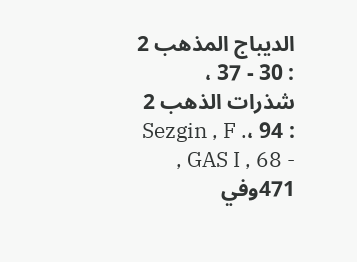الديباج المذهب 2 : 30 - 37 ، شذرات الذهب 2 : 94 ،Sezgin , F . , GAS I , 68 - 471وفي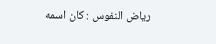رياض النفوس : كان اسمه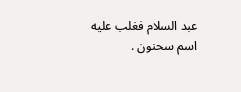عبد السلام فغلب عليه اسم سحنون .